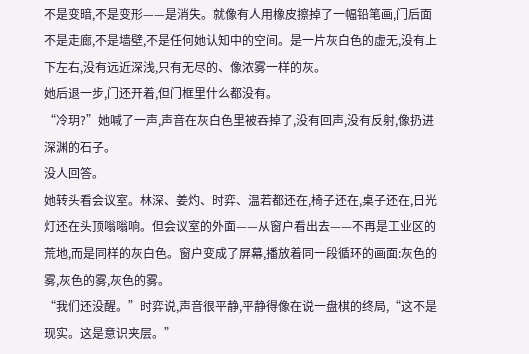不是变暗,不是变形——是消失。就像有人用橡皮擦掉了一幅铅笔画,门后面不是走廊,不是墙壁,不是任何她认知中的空间。是一片灰白色的虚无,没有上下左右,没有远近深浅,只有无尽的、像浓雾一样的灰。
她后退一步,门还开着,但门框里什么都没有。
“冷玥?”她喊了一声,声音在灰白色里被吞掉了,没有回声,没有反射,像扔进深渊的石子。
没人回答。
她转头看会议室。林深、姜灼、时弈、温若都还在,椅子还在,桌子还在,日光灯还在头顶嗡嗡响。但会议室的外面——从窗户看出去——不再是工业区的荒地,而是同样的灰白色。窗户变成了屏幕,播放着同一段循环的画面:灰色的雾,灰色的雾,灰色的雾。
“我们还没醒。”时弈说,声音很平静,平静得像在说一盘棋的终局,“这不是现实。这是意识夹层。”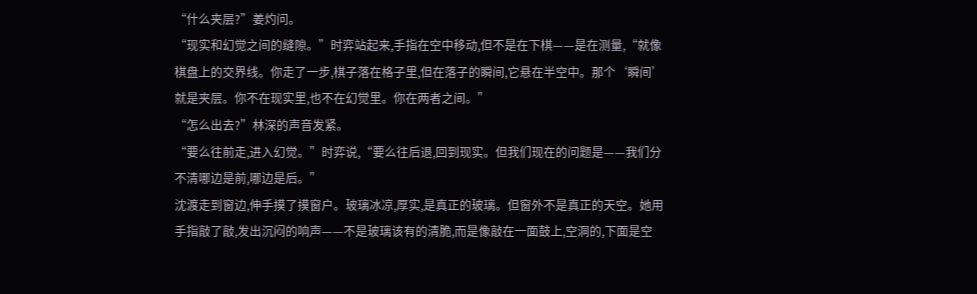“什么夹层?”姜灼问。
“现实和幻觉之间的缝隙。”时弈站起来,手指在空中移动,但不是在下棋——是在测量,“就像棋盘上的交界线。你走了一步,棋子落在格子里,但在落子的瞬间,它悬在半空中。那个‘瞬间’就是夹层。你不在现实里,也不在幻觉里。你在两者之间。”
“怎么出去?”林深的声音发紧。
“要么往前走,进入幻觉。”时弈说,“要么往后退,回到现实。但我们现在的问题是——我们分不清哪边是前,哪边是后。”
沈渡走到窗边,伸手摸了摸窗户。玻璃冰凉,厚实,是真正的玻璃。但窗外不是真正的天空。她用手指敲了敲,发出沉闷的响声——不是玻璃该有的清脆,而是像敲在一面鼓上,空洞的,下面是空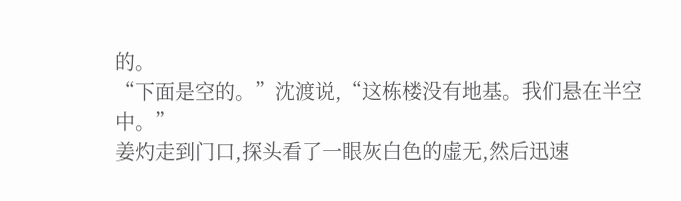的。
“下面是空的。”沈渡说,“这栋楼没有地基。我们悬在半空中。”
姜灼走到门口,探头看了一眼灰白色的虚无,然后迅速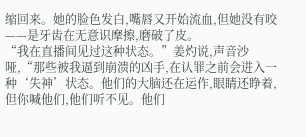缩回来。她的脸色发白,嘴唇又开始流血,但她没有咬——是牙齿在无意识摩擦,磨破了皮。
“我在直播间见过这种状态。”姜灼说,声音沙哑,“那些被我逼到崩溃的凶手,在认罪之前会进入一种‘失神’状态。他们的大脑还在运作,眼睛还睁着,但你喊他们,他们听不见。他们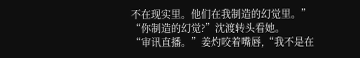不在现实里。他们在我制造的幻觉里。”
“你制造的幻觉?”沈渡转头看她。
“审讯直播。”姜灼咬着嘴唇,“我不是在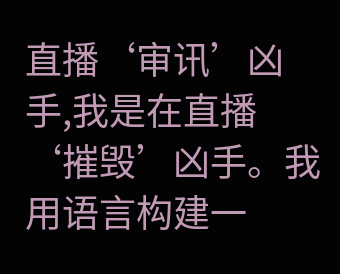直播‘审讯’凶手,我是在直播‘摧毁’凶手。我用语言构建一